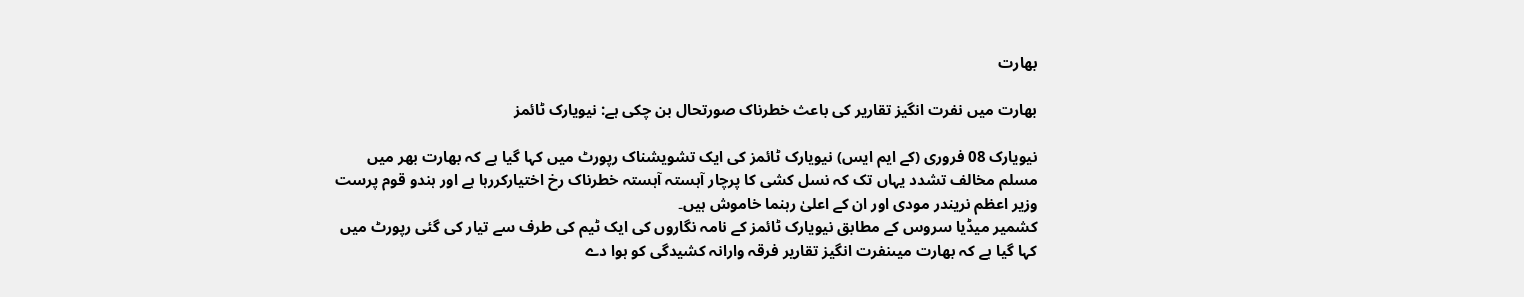بھارت

بھارت میں نفرت انگیز تقاریر کی باعث خطرناک صورتحال بن چکی ہے: نیویارک ٹائمز

نیویارک 08 فروری (کے ایم ایس) نیویارک ٹائمز کی ایک تشویشناک رپورٹ میں کہا گیا ہے کہ بھارت بھر میں مسلم مخالف تشدد یہاں تک کہ نسل کشی کا پرچار آہستہ آہستہ خطرناک رخ اختیارکررہا ہے اور ہندو قوم پرست وزیر اعظم نریندر مودی اور ان کے اعلیٰ رہنما خاموش ہیں۔
کشمیر میڈیا سروس کے مطابق نیویارک ٹائمز کے نامہ نگاروں کی ایک ٹیم کی طرف سے تیار کی گئی رپورٹ میں کہا گیا ہے کہ بھارت میںنفرت انگیز تقاریر فرقہ وارانہ کشیدگی کو ہوا دے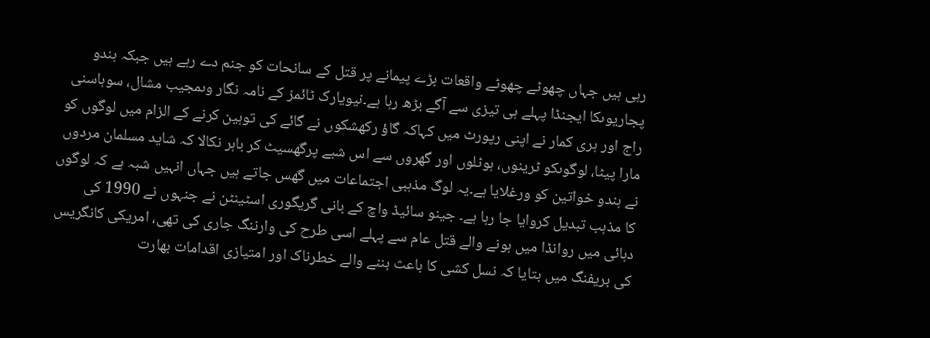رہی ہیں جہاں چھوٹے چھوٹے واقعات بڑے پیمانے پر قتل کے سانحات کو جنم دے رہے ہیں جبکہ ہندو پجاریوںکا ایجنڈا پہلے ہی تیزی سے آگے بڑھ رہا ہے۔نیویارک ٹائمز کے نامہ نگار وںمجیب مشال، سوہاسنی راج اور ہری کمار نے اپنی رپورٹ میں کہاکہ گاؤ رکھشکوں نے گائے کی توہین کرنے کے الزام میں لوگوں کو مارا پیٹا، لوگوںکو ٹرینوں، ہوٹلوں اور گھروں سے اس شبے پرگھسیٹ کر باہر نکالا کہ شاید مسلمان مردوں نے ہندو خواتین کو ورغلایا ہے۔یہ لوگ مذہبی اجتماعات میں گھس جاتے ہیں جہاں انہیں شبہ ہے کہ لوگوں کا مذہب تبدیل کروایا جا رہا ہے۔ جینو سائیڈ واچ کے بانی گریگوری اسٹینٹن نے جنہوں نے 1990 کی دہائی میں روانڈا میں ہونے والے قتل عام سے پہلے اسی طرح کی وارننگ جاری کی تھی، امریکی کانگریس کی بریفنگ میں بتایا کہ نسل کشی کا باعث بننے والے خطرناک اور امتیازی اقدامات بھارت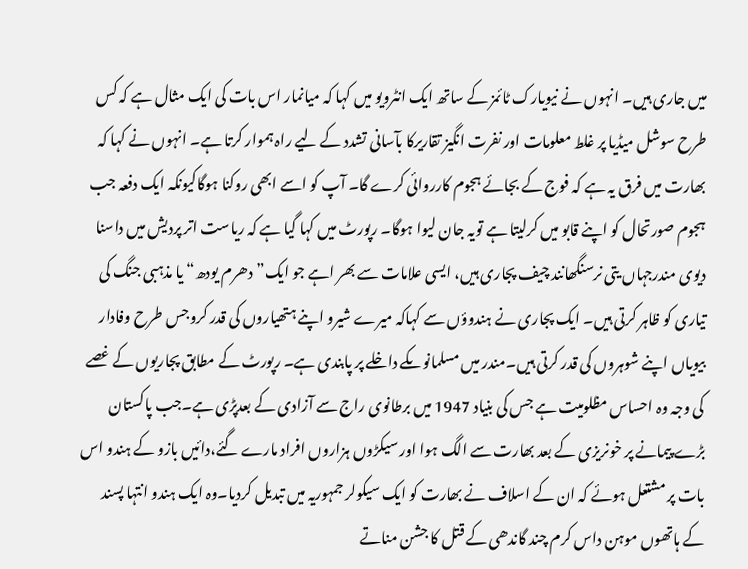میں جاری ہیں۔ انہوں نے نیویارک ٹائمز کے ساتھ ایک انٹرویو میں کہا کہ میانمار اس بات کی ایک مثال ہے کہ کس طرح سوشل میڈیا پر غلط معلومات اور نفرت انگیز تقاریرکا بآسانی تشدد کے لیے راہ ہموار کرتا ہے۔ انہوں نے کہا کہ بھارت میں فرق یہ ہے کہ فوج کے بجائے ہجوم کارروائی کرے گا۔ آپ کو اسے ابھی روکنا ہوگاکیونکہ ایک دفعہ جب ہجوم صورتحال کو اپنے قابو میں کرلیتا ہے تویہ جان لیوا ہوگا۔ رپورٹ میں کہا گیا ہے کہ ریاست اتر پردیش میں داسنا دیوی مندرجہاں یتی نرسنگھانند چیف پجاری ہیں، ایسی علامات سے بھر اہے جو ایک”دھرم یودھ“ یا مذہبی جنگ کی تیاری کو ظاہر کرتی ہیں۔ ایک پجاری نے ہندوؤں سے کہاکہ میرے شیرو اپنے ہتھیاروں کی قدر کروجس طرح وفادار بیویاں اپنے شوہروں کی قدر کرتی ہیں۔مندر میں مسلمانوںکے داخلے پر پابندی ہے۔ رپورٹ کے مطابق پجاریوں کے غصے کی وجہ وہ احساس مظلومیت ہے جس کی بنیاد 1947 میں برطانوی راج سے آزادی کے بعدپڑی ہے۔جب پاکستان بڑے پیمانے پر خونریزی کے بعد بھارت سے الگ ہوا اور سیکڑوں ہزاروں افراد مارے گئے،دائیں بازو کے ہندو اس بات پر مشتعل ہوئے کہ ان کے اسلاف نے بھارت کو ایک سیکولر جمہوریہ میں تبدیل کردیا۔وہ ایک ہندو انتہا پسند کے ہاتھوں موہن داس کرم چند گاندھی کے قتل کا جشن مناتے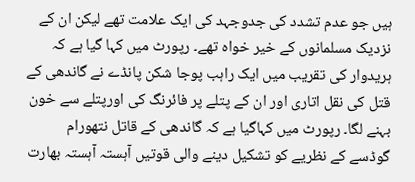ہیں جو عدم تشدد کی جدوجہد کی ایک علامت تھے لیکن ان کے نزدیک مسلمانوں کے خیر خواہ تھے۔ رپورٹ میں کہا گیا ہے کہ ہریدوار کی تقریب میں ایک راہب پوجا شکن پانڈے نے گاندھی کے قتل کی نقل اتاری اور ان کے پتلے پر فائرنگ کی اورپتلے سے خون بہنے لگا۔ رپورٹ میں کہاگیا ہے کہ گاندھی کے قاتل نتھورام گوڈسے کے نظریے کو تشکیل دینے والی قوتیں آہستہ آہستہ بھارت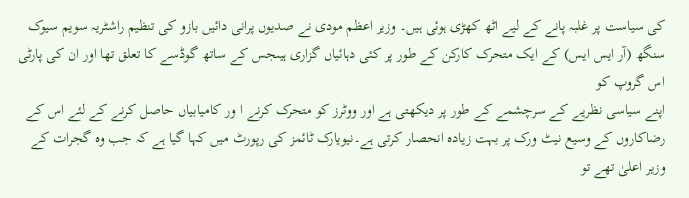کی سیاست پر غلبہ پانے کے لیے اٹھ کھڑی ہوئی ہیں۔ وزیر اعظم مودی نے صدیوں پرانی دائیں بازو کی تنظیم راشٹریہ سویم سیوک سنگھ (آر ایس ایس) کے ایک متحرک کارکن کے طور پر کئی دہائیاں گزاری ہیںجس کے ساتھ گوڈسے کا تعلق تھا اور ان کی پارٹی اس گروپ کو
اپنے سیاسی نظریے کے سرچشمے کے طور پر دیکھتی ہے اور ووٹرز کو متحرک کرنے ا ور کامیابیاں حاصل کرنے کے لئے اس کے رضاکاروں کے وسیع نیٹ ورک پر بہت زیادہ انحصار کرتی ہے۔نیویارک ٹائمز کی رپورٹ میں کہا گیا ہے کہ جب وہ گجرات کے وزیر اعلیٰ تھے تو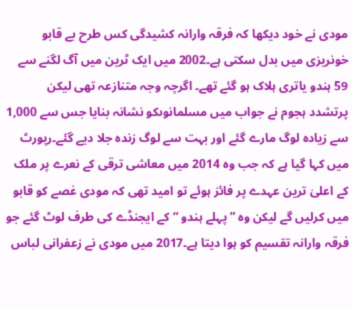مودی نے خود دیکھا کہ فرقہ وارانہ کشیدگی کس طرح بے قابو خونریزی میں بدل سکتی ہے۔2002 میں ایک ٹرین میں آگ لگنے سے 59 ہندو یاتری ہلاک ہو گئے تھے۔ اگرچہ وجہ متنازعہ تھی لیکن پرتشدد ہجوم نے جواب میں مسلمانوںکو نشانہ بنایا جس سے 1,000 سے زیادہ لوگ مارے گئے اور بہت سے لوگ زندہ جلا دیے گئے۔رپورٹ میں کہا گیا ہے کہ جب وہ 2014 میں معاشی ترقی کے نعرے پر ملک کے اعلیٰ ترین عہدے پر فائز ہوئے تو امید تھی کہ مودی غصے کو قابو میں کرلیں گے لیکن وہ ”پہلے ہندو “کے ایجنڈے کی طرف لوٹ گئے جو فرقہ وارانہ تقسیم کو ہوا دیتا ہے۔2017 میں مودی نے زعفرانی لباس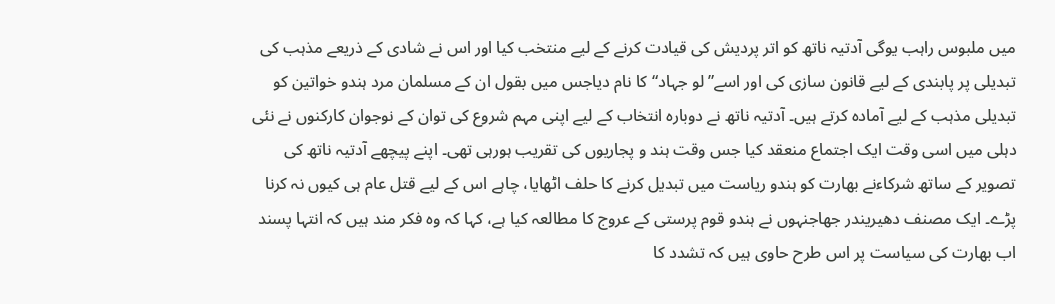میں ملبوس راہب یوگی آدتیہ ناتھ کو اتر پردیش کی قیادت کرنے کے لیے منتخب کیا اور اس نے شادی کے ذریعے مذہب کی تبدیلی پر پابندی کے لیے قانون سازی کی اور اسے”لو جہاد“کا نام دیاجس میں بقول ان کے مسلمان مرد ہندو خواتین کو تبدیلی مذہب کے لیے آمادہ کرتے ہیں۔ آدتیہ ناتھ نے دوبارہ انتخاب کے لیے اپنی مہم شروع کی توان کے نوجوان کارکنوں نے نئی دہلی میں اسی وقت ایک اجتماع منعقد کیا جس وقت ہند و پجاریوں کی تقریب ہورہی تھی۔ اپنے پیچھے آدتیہ ناتھ کی تصویر کے ساتھ شرکاءنے بھارت کو ہندو ریاست میں تبدیل کرنے کا حلف اٹھایا، چاہے اس کے لیے قتل عام ہی کیوں نہ کرنا پڑے۔ ایک مصنف دھیریندر جھاجنہوں نے ہندو قوم پرستی کے عروج کا مطالعہ کیا ہے، کہا کہ وہ فکر مند ہیں کہ انتہا پسند اب بھارت کی سیاست پر اس طرح حاوی ہیں کہ تشدد کا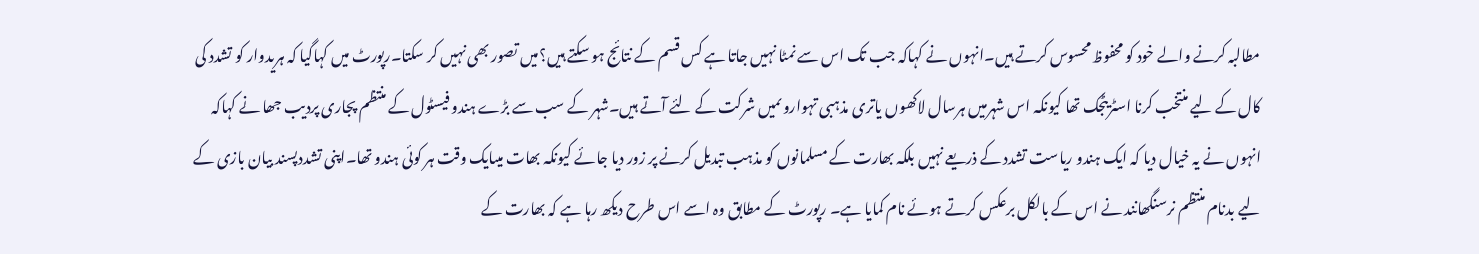مطالبہ کرنے والے خود کو محفوظ محسوس کرتے ہیں۔انہوں نے کہاکہ جب تک اس سے نمٹا نہیں جاتا ہے کس قسم کے نتائج ہو سکتے ہیں؟میں تصور بھی نہیں کر سکتا۔رپورٹ میں کہاگیا کہ ہریدوار کو تشدد کی کال کے لیے منتخب کرنا اسٹریٹجک تھا کیونکہ اس شہرمیں ہرسال لاکھوں یاتری مذہبی تہواروںمیں شرکت کے لئے آتے ہیں۔شہر کے سب سے بڑے ہندو فیسٹول کے منتظم پجاری پردیب جھا نے کہاکہ انہوں نے یہ خیال دیا کہ ایک ہندو ریاست تشدد کے ذریعے نہیں بلکہ بھارت کے مسلمانوں کو مذہب تبدیل کرنے پر زور دیا جائے کیونکہ بھات میںایک وقت ہر کوئی ہندو تھا۔اپنی تشددپسند بیان بازی کے لیے بدنام منتظم نرسنگھانند نے اس کے بالکل برعکس کرتے ہوئے نام کمایا ہے۔ رپورٹ کے مطابق وہ اسے اس طرح دیکھ رہا ہے کہ بھارت کے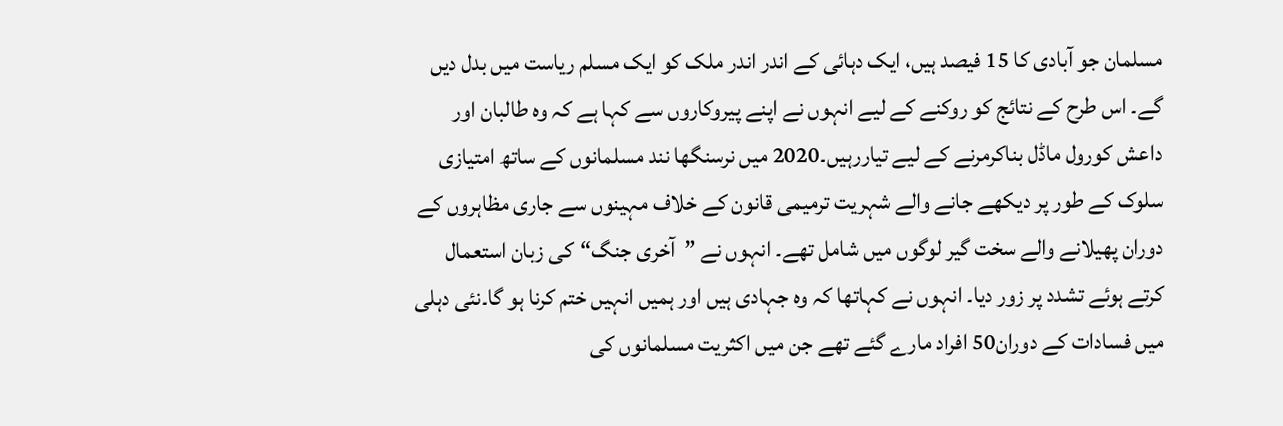مسلمان جو آبادی کا 15 فیصد ہیں، ایک دہائی کے اندر اندر ملک کو ایک مسلم ریاست میں بدل دیں گے۔ اس طرح کے نتائج کو روکنے کے لیے انہوں نے اپنے پیروکاروں سے کہا ہے کہ وہ طالبان اور داعش کورول ماڈل بناکرمرنے کے لیے تیاررہیں۔2020 میں نرسنگھا نند مسلمانوں کے ساتھ امتیازی سلوک کے طور پر دیکھے جانے والے شہریت ترمیمی قانون کے خلاف مہینوں سے جاری مظاہروں کے دوران پھیلانے والے سخت گیر لوگوں میں شامل تھے۔ انہوں نے ”آخری جنگ“کی زبان استعمال کرتے ہوئے تشدد پر زور دیا۔ انہوں نے کہاتھا کہ وہ جہادی ہیں اور ہمیں انہیں ختم کرنا ہو گا۔نئی دہلی میں فسادات کے دوران50 افراد مارے گئے تھے جن میں اکثریت مسلمانوں کی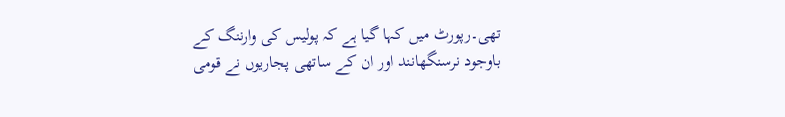تھی۔رپورٹ میں کہا گیا ہے کہ پولیس کی وارننگ کے باوجود نرسنگھانند اور ان کے ساتھی پجاریوں نے قومی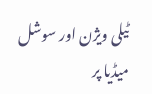ٹیلی ویژن اور سوشل میڈیا پر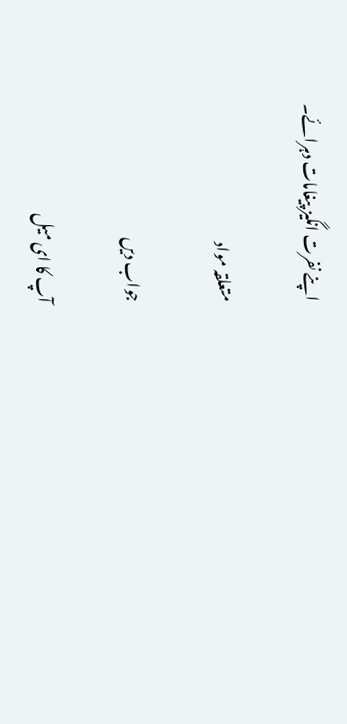اپنے نفرت انگیز پیغامات دہرائے۔

متعلقہ مواد

جواب دیں

آپ کا ای میل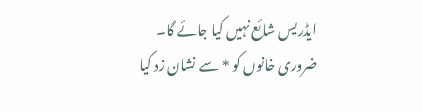ایڈریس شائع نہیں کیا جائے گا۔ ضروری خانوں کو * سے نشان زد کیا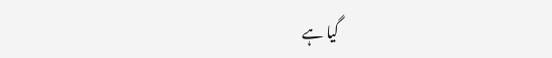گیا ہے